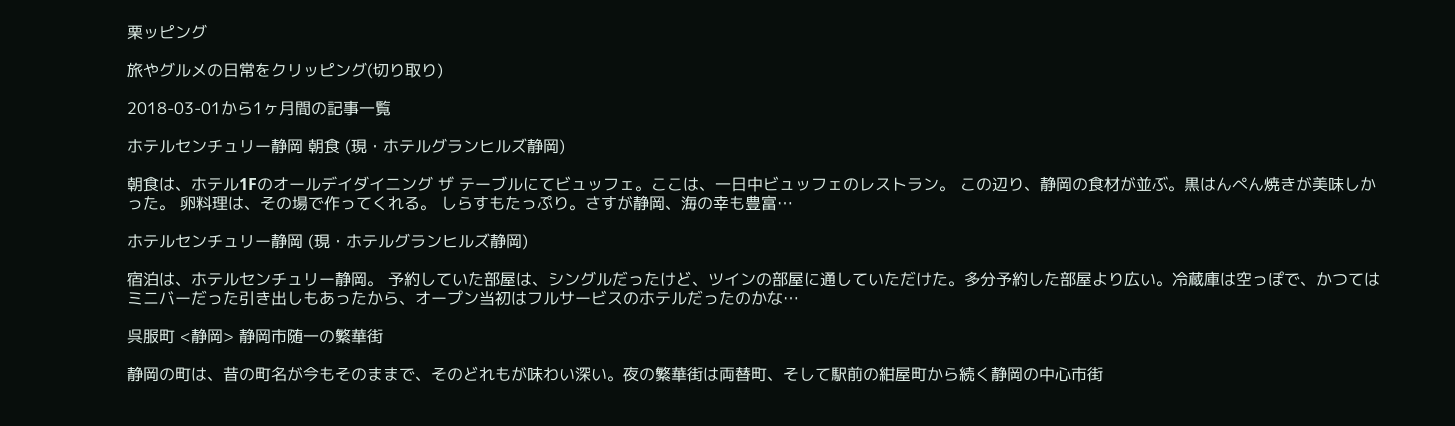栗ッピング

旅やグルメの日常をクリッピング(切り取り)

2018-03-01から1ヶ月間の記事一覧

ホテルセンチュリー静岡 朝食 (現・ホテルグランヒルズ静岡)

朝食は、ホテル1Fのオールデイダイニング ザ テーブルにてビュッフェ。ここは、一日中ビュッフェのレストラン。 この辺り、静岡の食材が並ぶ。黒はんぺん焼きが美味しかった。 卵料理は、その場で作ってくれる。 しらすもたっぷり。さすが静岡、海の幸も豊富…

ホテルセンチュリー静岡 (現・ホテルグランヒルズ静岡)

宿泊は、ホテルセンチュリー静岡。 予約していた部屋は、シングルだったけど、ツインの部屋に通していただけた。多分予約した部屋より広い。冷蔵庫は空っぽで、かつてはミニバーだった引き出しもあったから、オープン当初はフルサービスのホテルだったのかな…

呉服町 <静岡> 静岡市随一の繁華街

静岡の町は、昔の町名が今もそのままで、そのどれもが味わい深い。夜の繁華街は両替町、そして駅前の紺屋町から続く静岡の中心市街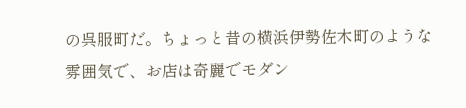の呉服町だ。ちょっと昔の横浜伊勢佐木町のような雰囲気で、お店は奇麗でモダン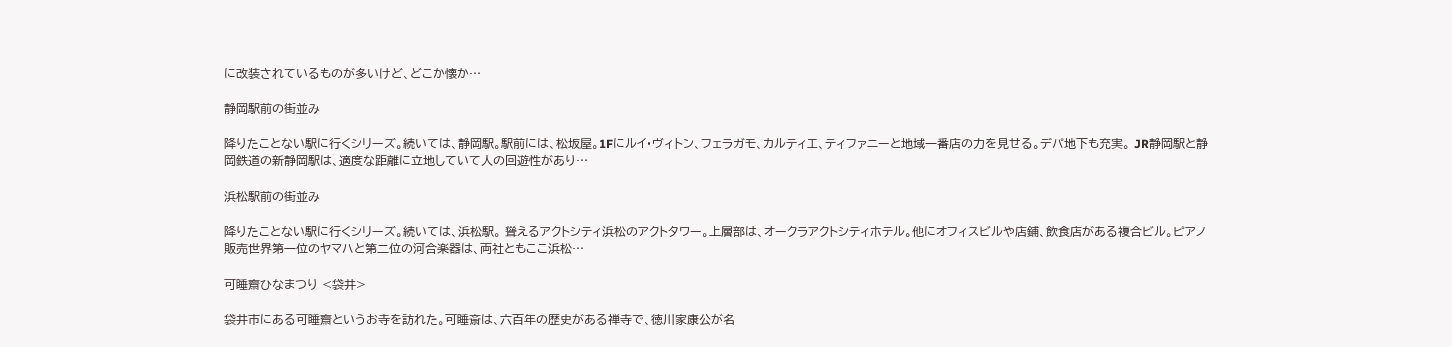に改装されているものが多いけど、どこか懐か…

静岡駅前の街並み

降りたことない駅に行くシリーズ。続いては、静岡駅。駅前には、松坂屋。1Fにルイ・ヴィトン、フェラガモ、カルティエ、ティファニーと地域一番店の力を見せる。デパ地下も充実。 JR静岡駅と静岡鉄道の新静岡駅は、適度な距離に立地していて人の回遊性があり…

浜松駅前の街並み

降りたことない駅に行くシリーズ。続いては、浜松駅。 聳えるアクトシティ浜松のアクトタワー。上層部は、オークラアクトシティホテル。他にオフィスビルや店鋪、飲食店がある複合ビル。ピアノ販売世界第一位のヤマハと第二位の河合楽器は、両社ともここ浜松…

可睡齋ひなまつり <袋井>

袋井市にある可睡齋というお寺を訪れた。可睡斎は、六百年の歴史がある禅寺で、徳川家康公が名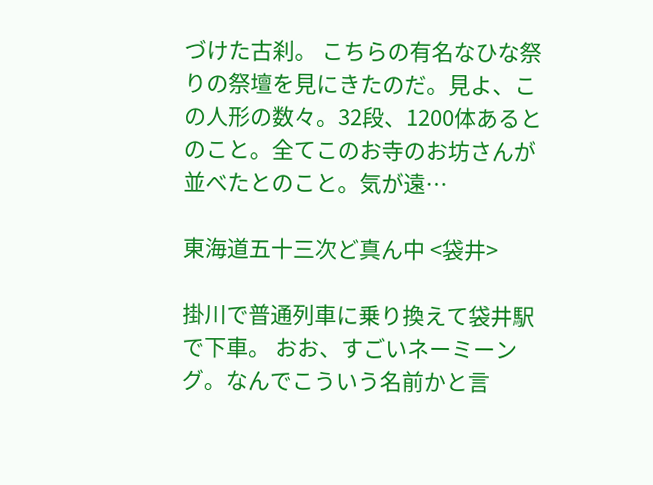づけた古刹。 こちらの有名なひな祭りの祭壇を見にきたのだ。見よ、この人形の数々。32段、1200体あるとのこと。全てこのお寺のお坊さんが並べたとのこと。気が遠…

東海道五十三次ど真ん中 <袋井>

掛川で普通列車に乗り換えて袋井駅で下車。 おお、すごいネーミーング。なんでこういう名前かと言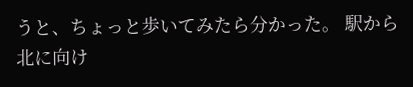うと、ちょっと歩いてみたら分かった。 駅から北に向け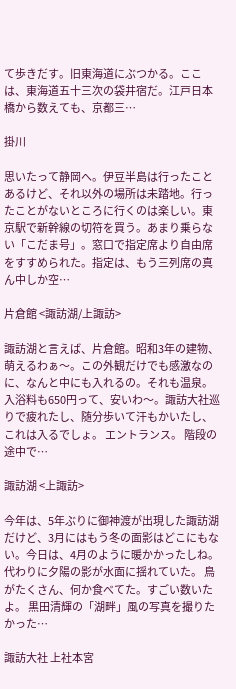て歩きだす。旧東海道にぶつかる。ここは、東海道五十三次の袋井宿だ。江戸日本橋から数えても、京都三…

掛川

思いたって静岡へ。伊豆半島は行ったことあるけど、それ以外の場所は未踏地。行ったことがないところに行くのは楽しい。東京駅で新幹線の切符を買う。あまり乗らない「こだま号」。窓口で指定席より自由席をすすめられた。指定は、もう三列席の真ん中しか空…

片倉館 <諏訪湖/上諏訪>

諏訪湖と言えば、片倉館。昭和3年の建物、萌えるわぁ〜。この外観だけでも感激なのに、なんと中にも入れるの。それも温泉。入浴料も650円って、安いわ〜。諏訪大社巡りで疲れたし、随分歩いて汗もかいたし、これは入るでしょ。 エントランス。 階段の途中で…

諏訪湖 <上諏訪>

今年は、5年ぶりに御神渡が出現した諏訪湖だけど、3月にはもう冬の面影はどこにもない。今日は、4月のように暖かかったしね。代わりに夕陽の影が水面に揺れていた。 鳥がたくさん、何か食べてた。すごい数いたよ。 黒田清輝の「湖畔」風の写真を撮りたかった…

諏訪大社 上社本宮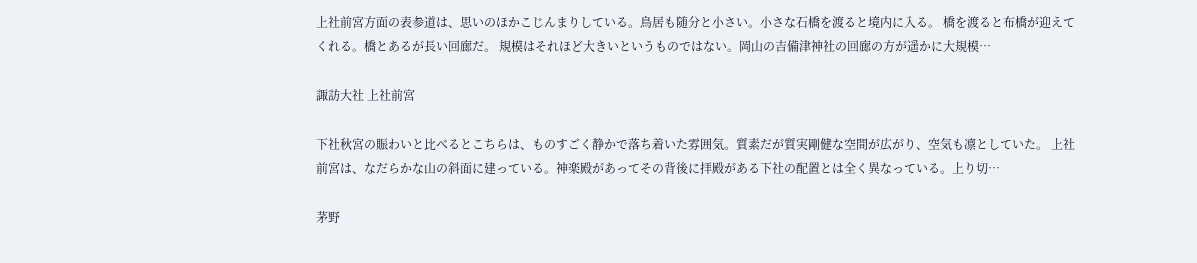上社前宮方面の表参道は、思いのほかこじんまりしている。鳥居も随分と小さい。小さな石橋を渡ると境内に入る。 橋を渡ると布橋が迎えてくれる。橋とあるが長い回廊だ。 規模はそれほど大きいというものではない。岡山の吉備津神社の回廊の方が遥かに大規模…

諏訪大社 上社前宮

下社秋宮の賑わいと比べるとこちらは、ものすごく静かで落ち着いた雰囲気。質素だが質実剛健な空間が広がり、空気も凛としていた。 上社前宮は、なだらかな山の斜面に建っている。神楽殿があってその背後に拝殿がある下社の配置とは全く異なっている。上り切…

茅野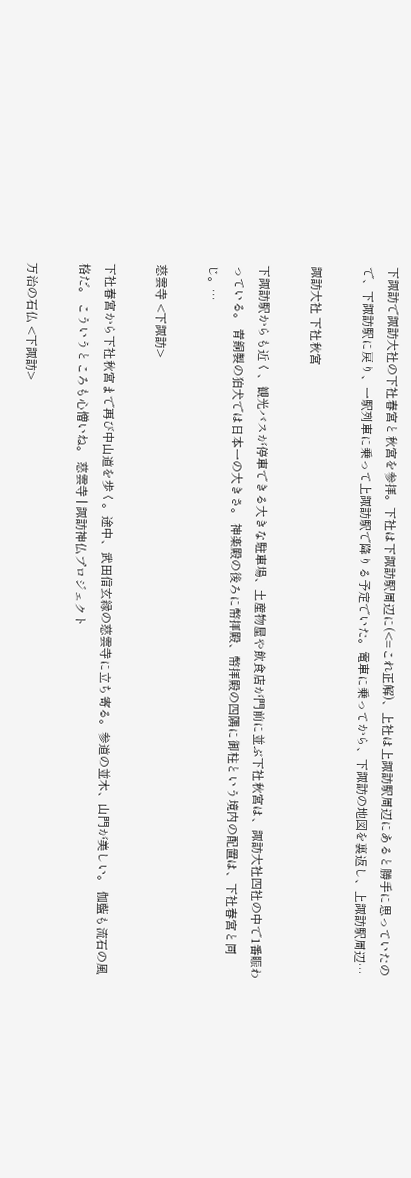下諏訪で諏訪大社の下社春宮と秋宮を参拝。下社は下諏訪駅周辺に(<=これ正解)、上社は上諏訪駅周辺にあると勝手に思っていたので、下諏訪駅に戻り、一駅列車に乗って上諏訪駅で降りる予定でいた。電車に乗ってから、下諏訪の地図を裏返し、上諏訪駅周辺…

諏訪大社 下社秋宮

下諏訪駅からも近く、観光バスが停車できる大きな駐車場、土産物屋や飲食店が門前に並ぶ下社秋宮は、諏訪大社四社の中で1番賑わっている。 青銅製の狛犬では日本一の大きさ。 神楽殿の後ろに幣拝殿、幣拝殿の四隅に御柱という境内の配置は、下社春宮と同じ。…

慈雲寺 <下諏訪>

下社春宮から下社秋宮まで再び中山道を歩く。途中、武田信玄縁の慈雲寺に立ち寄る。参道の並木、山門が美しい。 伽藍も流石の風格だ。 こういうところも心憎いね。 慈雲寺 | 諏訪神仏プロジェクト

万治の石仏 <下諏訪>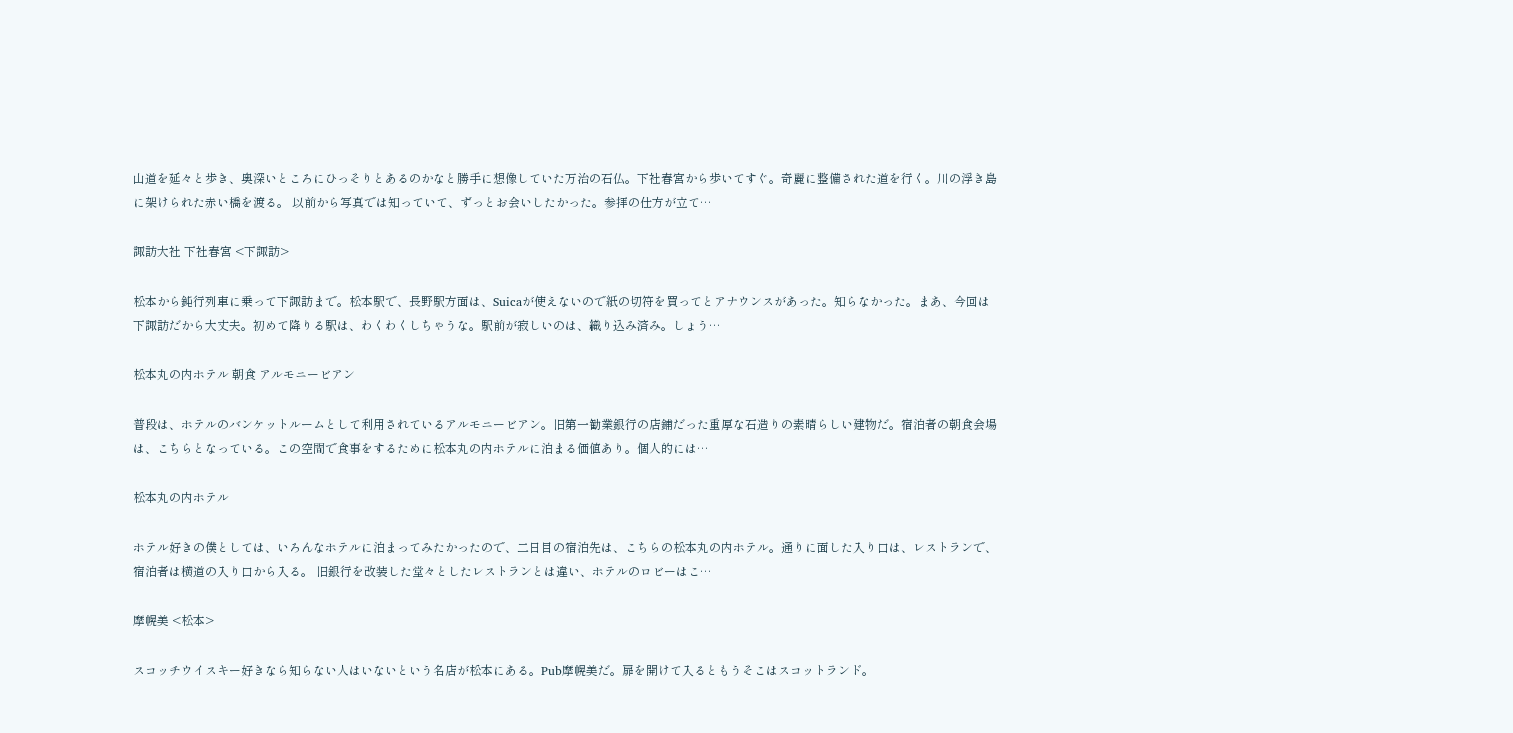山道を延々と歩き、奥深いところにひっそりとあるのかなと勝手に想像していた万治の石仏。下社春宮から歩いてすぐ。奇麗に整備された道を行く。川の浮き島に架けられた赤い橋を渡る。 以前から写真では知っていて、ずっとお会いしたかった。参拝の仕方が立て…

諏訪大社 下社春宮 <下諏訪>

松本から鈍行列車に乗って下諏訪まで。松本駅で、長野駅方面は、Suicaが使えないので紙の切符を買ってとアナウンスがあった。知らなかった。まあ、今回は下諏訪だから大丈夫。初めて降りる駅は、わくわくしちゃうな。駅前が寂しいのは、織り込み済み。しょう…

松本丸の内ホテル 朝食 アルモニービアン

普段は、ホテルのバンケットルームとして利用されているアルモニービアン。旧第一勧業銀行の店鋪だった重厚な石造りの素晴らしい建物だ。宿泊者の朝食会場は、こちらとなっている。この空間で食事をするために松本丸の内ホテルに泊まる価値あり。個人的には…

松本丸の内ホテル

ホテル好きの僕としては、いろんなホテルに泊まってみたかったので、二日目の宿泊先は、こちらの松本丸の内ホテル。通りに面した入り口は、レストランで、宿泊者は横道の入り口から入る。 旧銀行を改装した堂々としたレストランとは違い、ホテルのロビーはこ…

摩幌美 <松本>

スコッチウイスキー好きなら知らない人はいないという名店が松本にある。Pub摩幌美だ。扉を開けて入るともうそこはスコットランド。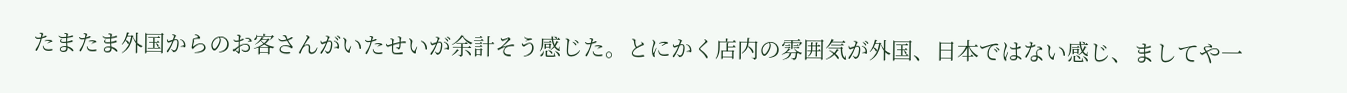たまたま外国からのお客さんがいたせいが余計そう感じた。とにかく店内の雰囲気が外国、日本ではない感じ、ましてや一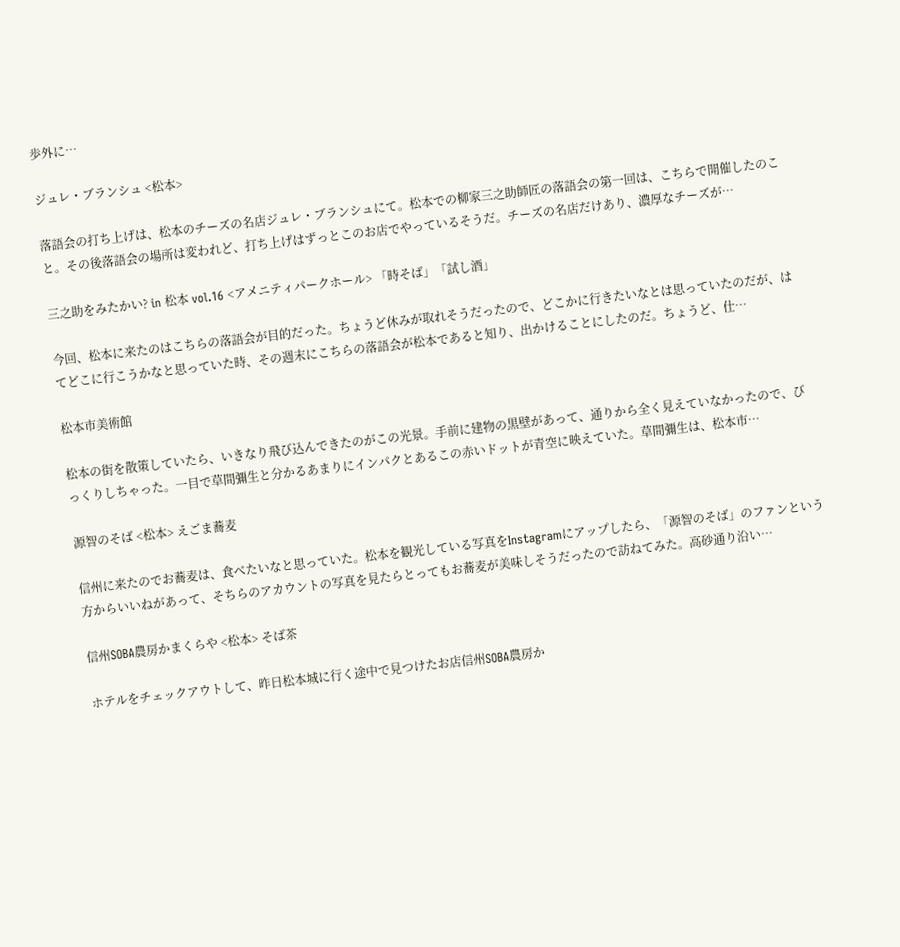歩外に…

ジュレ・ブランシュ <松本>

落語会の打ち上げは、松本のチーズの名店ジュレ・ブランシュにて。松本での柳家三之助師匠の落語会の第一回は、こちらで開催したのこと。その後落語会の場所は変われど、打ち上げはずっとこのお店でやっているそうだ。チーズの名店だけあり、濃厚なチーズが…

三之助をみたかい? in 松本 vol.16 <アメニティパークホール> 「時そば」「試し酒」

今回、松本に来たのはこちらの落語会が目的だった。ちょうど休みが取れそうだったので、どこかに行きたいなとは思っていたのだが、はてどこに行こうかなと思っていた時、その週末にこちらの落語会が松本であると知り、出かけることにしたのだ。ちょうど、仕…

松本市美術館

松本の街を散策していたら、いきなり飛び込んできたのがこの光景。手前に建物の黒壁があって、通りから全く見えていなかったので、びっくりしちゃった。一目で草間彌生と分かるあまりにインパクとあるこの赤いドットが青空に映えていた。草間彌生は、松本市…

源智のそば <松本> えごま蕎麦

信州に来たのでお蕎麦は、食べたいなと思っていた。松本を観光している写真をInstagramにアップしたら、「源智のそば」のファンという方からいいねがあって、そちらのアカウントの写真を見たらとってもお蕎麦が美味しそうだったので訪ねてみた。高砂通り沿い…

信州SOBA農房かまくらや <松本> そば茶

ホテルをチェックアウトして、昨日松本城に行く途中で見つけたお店信州SOBA農房か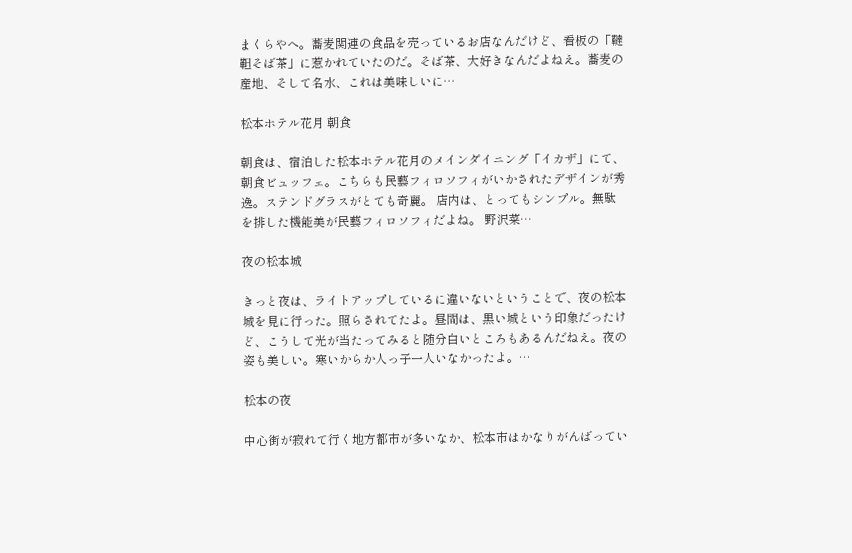まくらやへ。蕎麦関連の食品を売っているお店なんだけど、看板の「韃靼そば茶」に惹かれていたのだ。そば茶、大好きなんだよねえ。蕎麦の産地、そして名水、これは美味しいに…

松本ホテル花月 朝食

朝食は、宿泊した松本ホテル花月のメインダイニング「イカザ」にて、朝食ビュッフェ。こちらも民藝フィロソフィがいかされたデザインが秀逸。ステンドグラスがとても奇麗。 店内は、とってもシンプル。無駄を排した機能美が民藝フィロソフィだよね。 野沢菜…

夜の松本城

きっと夜は、ライトアップしているに違いないということで、夜の松本城を見に行った。照らされてたよ。昼間は、黒い城という印象だったけど、こうして光が当たってみると随分白いところもあるんだねえ。夜の姿も美しい。寒いからか人っ子一人いなかったよ。…

松本の夜

中心街が寂れて行く地方都市が多いなか、松本市はかなりがんばってい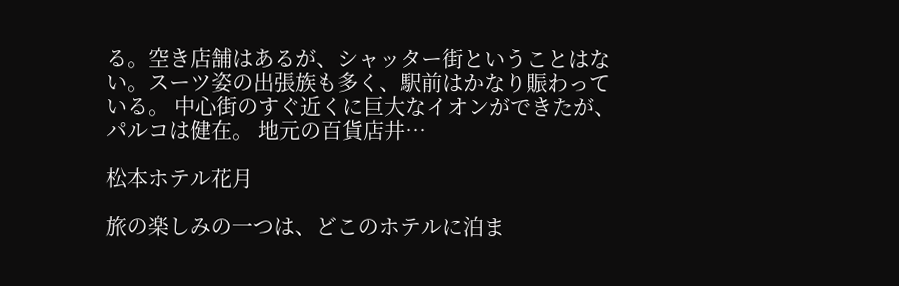る。空き店舗はあるが、シャッター街ということはない。スーツ姿の出張族も多く、駅前はかなり賑わっている。 中心街のすぐ近くに巨大なイオンができたが、パルコは健在。 地元の百貨店井…

松本ホテル花月

旅の楽しみの一つは、どこのホテルに泊ま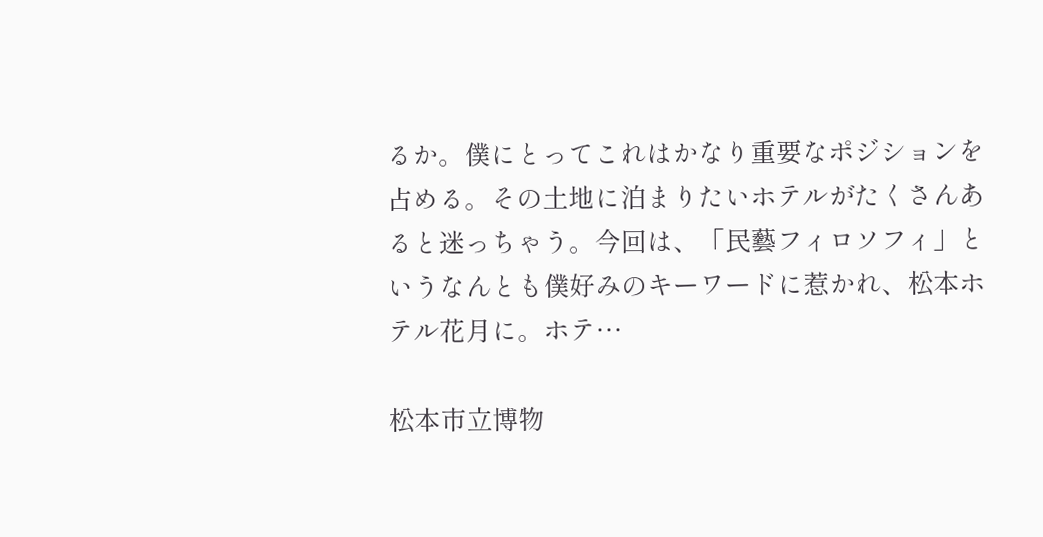るか。僕にとってこれはかなり重要なポジションを占める。その土地に泊まりたいホテルがたくさんあると迷っちゃう。今回は、「民藝フィロソフィ」というなんとも僕好みのキーワードに惹かれ、松本ホテル花月に。ホテ…

松本市立博物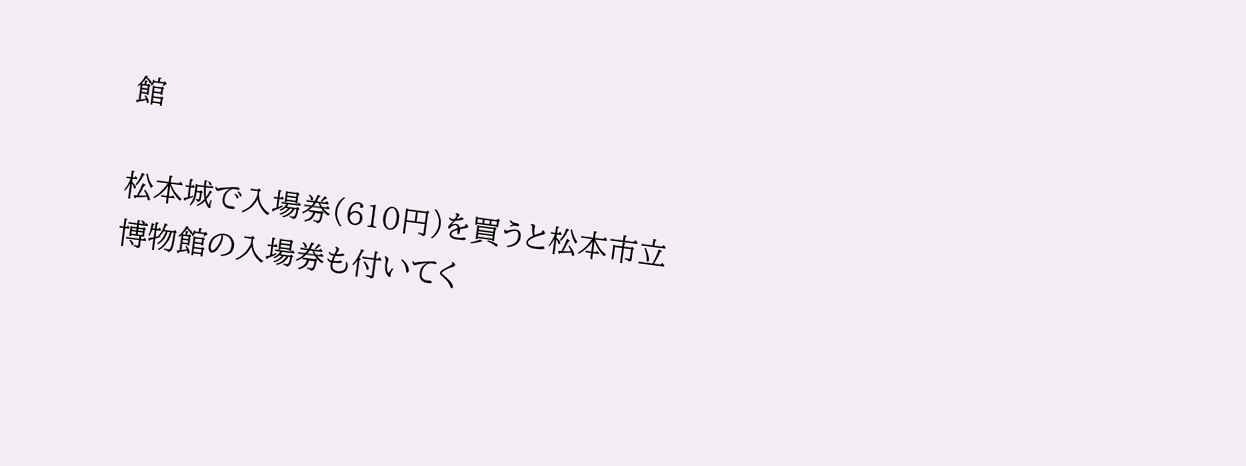館

松本城で入場券(610円)を買うと松本市立博物館の入場券も付いてく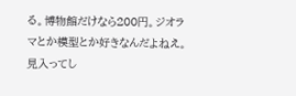る。博物館だけなら200円。ジオラマとか模型とか好きなんだよねえ。見入ってし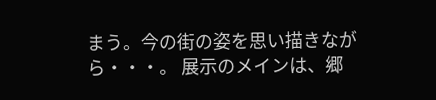まう。今の街の姿を思い描きながら・・・。 展示のメインは、郷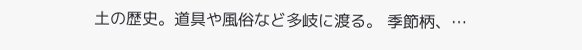土の歴史。道具や風俗など多岐に渡る。 季節柄、…